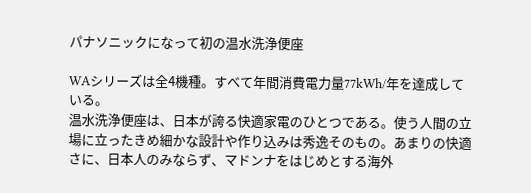パナソニックになって初の温水洗浄便座

WAシリーズは全4機種。すべて年間消費電力量77kWh/年を達成している。
温水洗浄便座は、日本が誇る快適家電のひとつである。使う人間の立場に立ったきめ細かな設計や作り込みは秀逸そのもの。あまりの快適さに、日本人のみならず、マドンナをはじめとする海外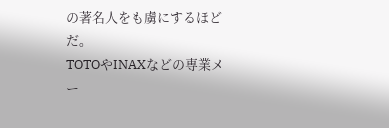の著名人をも虜にするほどだ。
TOTOやINAXなどの専業メー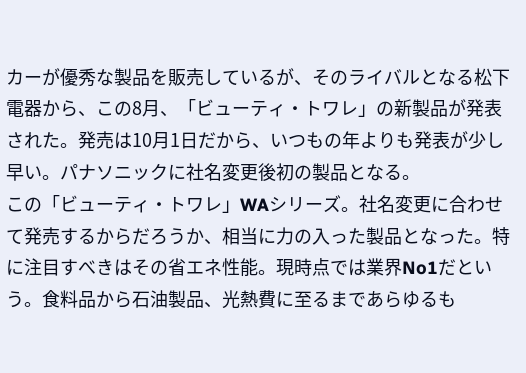カーが優秀な製品を販売しているが、そのライバルとなる松下電器から、この8月、「ビューティ・トワレ」の新製品が発表された。発売は10月1日だから、いつもの年よりも発表が少し早い。パナソニックに社名変更後初の製品となる。
この「ビューティ・トワレ」WAシリーズ。社名変更に合わせて発売するからだろうか、相当に力の入った製品となった。特に注目すべきはその省エネ性能。現時点では業界No1だという。食料品から石油製品、光熱費に至るまであらゆるも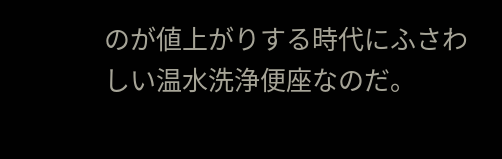のが値上がりする時代にふさわしい温水洗浄便座なのだ。